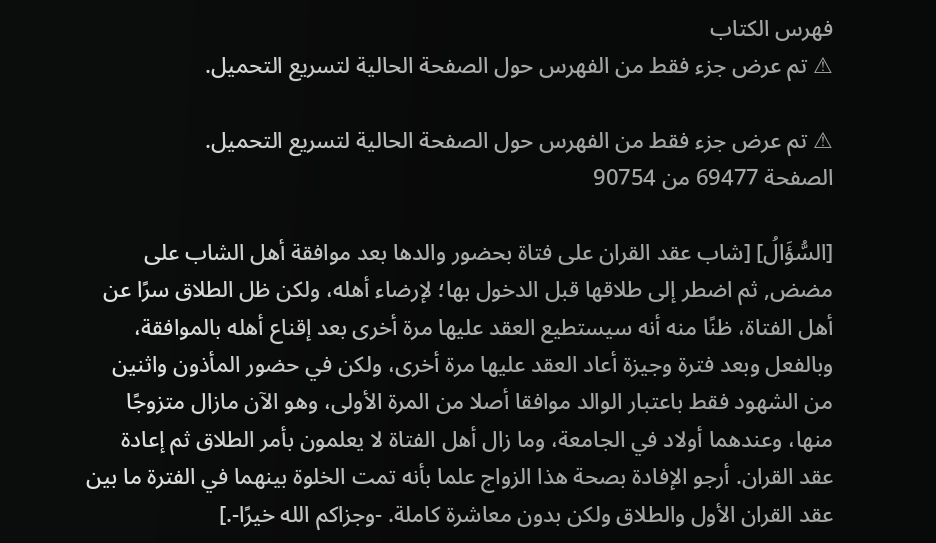فهرس الكتاب
⚠ تم عرض جزء فقط من الفهرس حول الصفحة الحالية لتسريع التحميل.

⚠ تم عرض جزء فقط من الفهرس حول الصفحة الحالية لتسريع التحميل.
الصفحة 69477 من 90754

[السُّؤَالُ] [شاب عقد القران على فتاة بحضور والدها بعد موافقة أهل الشاب على مضض, ثم اضطر إلى طلاقها قبل الدخول بها؛ لإرضاء أهله، ولكن ظل الطلاق سرًا عن أهل الفتاة، ظنًا منه أنه سيستطيع العقد عليها مرة أخرى بعد إقناع أهله بالموافقة، وبالفعل وبعد فترة وجيزة أعاد العقد عليها مرة أخرى، ولكن في حضور المأذون واثنين من الشهود فقط باعتبار الوالد موافقا أصلا من المرة الأولى، وهو الآن مازال متزوجًا منها، وعندهما أولاد في الجامعة، وما زال أهل الفتاة لا يعلمون بأمر الطلاق ثم إعادة عقد القران. أرجو الإفادة بصحة هذا الزواج علما بأنه تمت الخلوة بينهما في الفترة ما بين عقد القران الأول والطلاق ولكن بدون معاشرة كاملة. -وجزاكم الله خيرًا-.]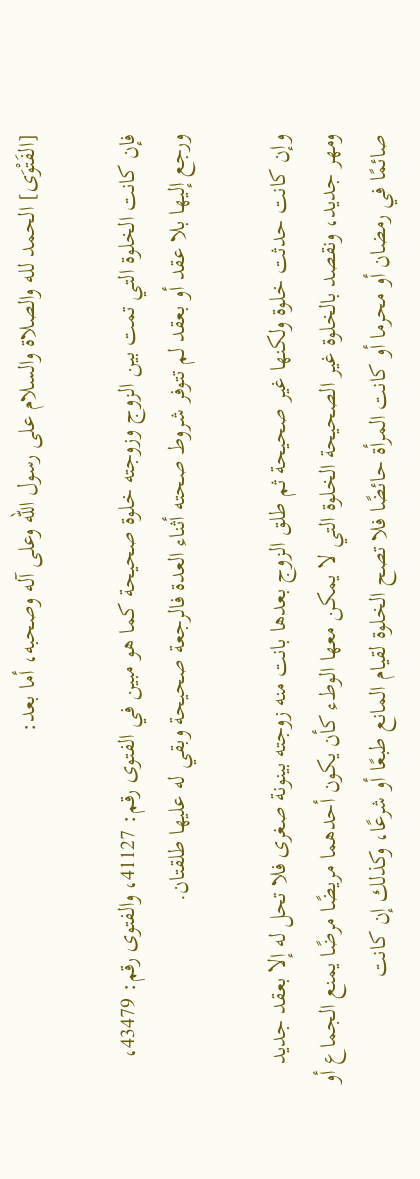[الفَتْوَى] الحمد لله والصلاة والسلام على رسول الله وعلى آله وصحبه، أما بعد:

فإن كانت الخلوة التي تمت بين الزوج وزوجته خلوة صحيحة كما هو مبين في الفتوى رقم: 41127، والفتوى رقم: 43479، ورجع إليها بلا عقد أو بعقد لم تتوفر شروط صحته أثناء العدة فالرجعة صحيحة وبقي له عليها طلقتان.

وإن كانت حدثت خلوة ولكنها غير صحيحة ثم طلق الزوج بعدها بانت منه زوجته بينونة صغرى فلا تحل له إلا بعقد جديد ومهر جديد، ونقصد بالخلوة غير الصحيحة الخلوة التي لا يمكن معها الوطء كأن يكون أحدهما مريضًا مرضًا يمنع الجماع أو صائمًا في رمضان أو محرما أو كانت المرأة حائضًا فلا تصح الخلوة لقيام المانع طبعًا أو شرعًا، وكذلك إن كانت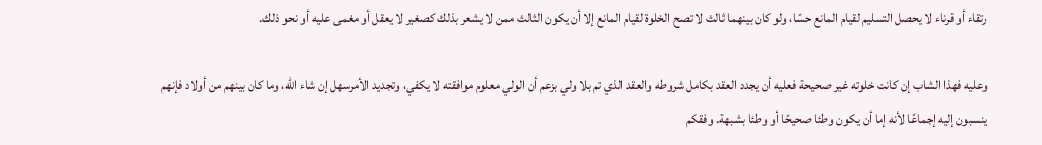رتقاء أو قرناء لا يحصل التسليم لقيام المانع حسًا، ولو كان بينهما ثالث لا تصح الخلوة لقيام المانع إلا أن يكون الثالث ممن لا يشعر بذلك كصغير لا يعقل أو مغمى عليه أو نحو ذلك.

وعليه فهذا الشاب إن كانت خلوته غير صحيحة فعليه أن يجدد العقد بكامل شروطه والعقد الذي تم بلا ولي بزعم أن الولي معلوم موافقته لا يكفي، وتجديد الأمرسهل إن شاء الله، وما كان بينهم من أولاد فإنهم ينسبون إليه إجماعًا لأنه إما أن يكون وطئا صحيحًا أو وطئا بشبهة. وفقكم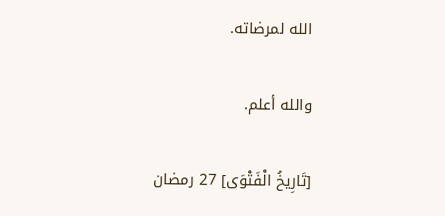الله لمرضاته.

والله أعلم.

[تَارِيخُ الْفَتْوَى] 27 رمضان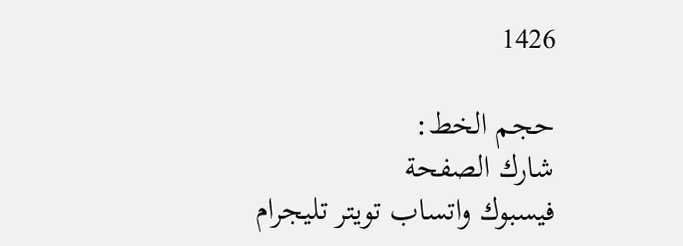1426

حجم الخط:
شارك الصفحة
فيسبوك واتساب تويتر تليجرام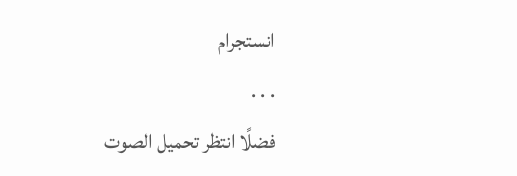انستجرام
. . .
فضلًا انتظر تحميل الصوت